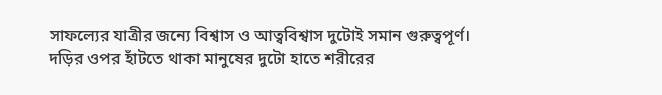সাফল্যের যাত্রীর জন্যে বিশ্বাস ও আত্ববিশ্বাস দুটোই সমান গুরুত্বপূর্ণ। দড়ির ওপর হাঁটতে থাকা মানুষের দুটো হাতে শরীরের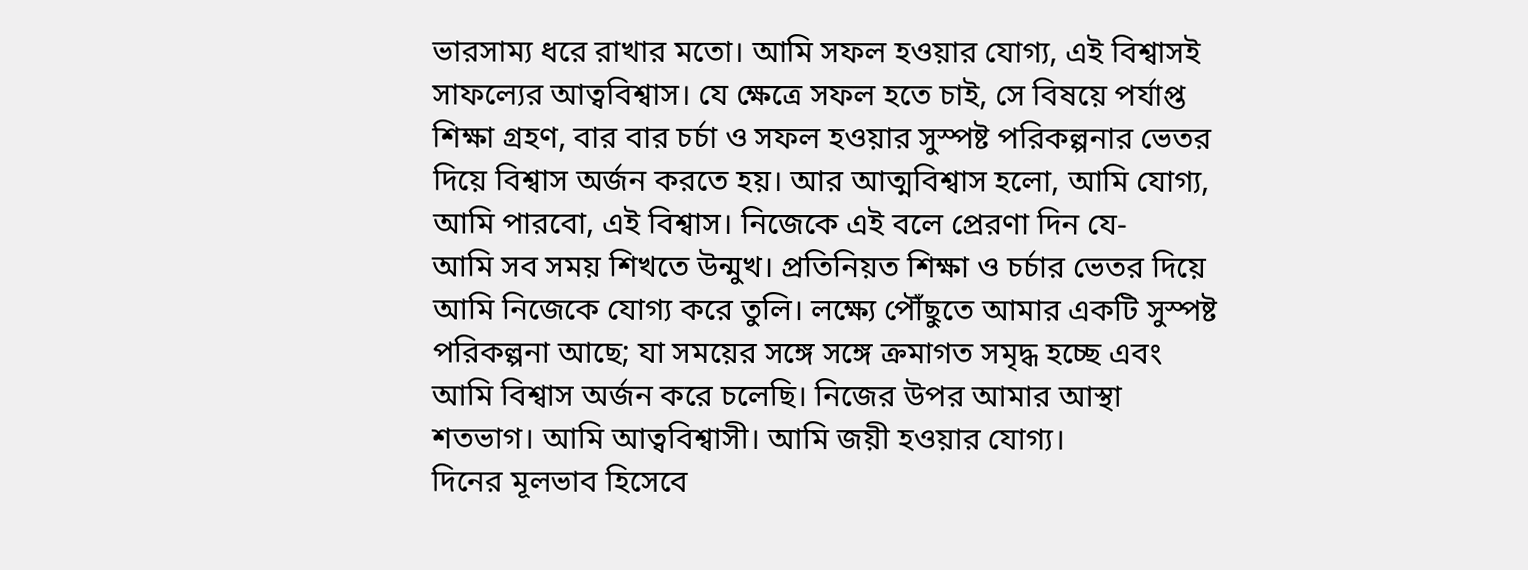ভারসাম্য ধরে রাখার মতো। আমি সফল হওয়ার যোগ্য, এই বিশ্বাসই সাফল্যের আত্ববিশ্বাস। যে ক্ষেত্রে সফল হতে চাই, সে বিষয়ে পর্যাপ্ত শিক্ষা গ্রহণ, বার বার চর্চা ও সফল হওয়ার সুস্পষ্ট পরিকল্পনার ভেতর দিয়ে বিশ্বাস অর্জন করতে হয়। আর আত্মবিশ্বাস হলো, আমি যোগ্য, আমি পারবো, এই বিশ্বাস। নিজেকে এই বলে প্রেরণা দিন যে-
আমি সব সময় শিখতে উন্মুখ। প্রতিনিয়ত শিক্ষা ও চর্চার ভেতর দিয়ে আমি নিজেকে যোগ্য করে তুলি। লক্ষ্যে পৌঁছুতে আমার একটি সুস্পষ্ট পরিকল্পনা আছে; যা সময়ের সঙ্গে সঙ্গে ক্রমাগত সমৃদ্ধ হচ্ছে এবং আমি বিশ্বাস অর্জন করে চলেছি। নিজের উপর আমার আস্থা শতভাগ। আমি আত্ববিশ্বাসী। আমি জয়ী হওয়ার যোগ্য।
দিনের মূলভাব হিসেবে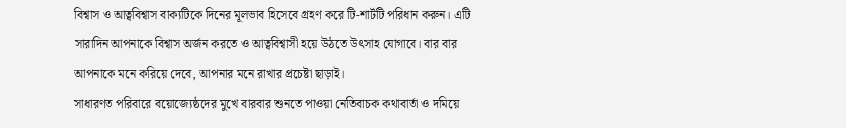বিশ্বাস ও আত্ববিশ্বাস বাক্যটিকে দিনের মূলভাব হিসেবে গ্রহণ করে টি-শার্টটি পরিধান করুন। এটি সারাদিন আপনাকে বিশ্বাস অর্জন করতে ও আত্ববিশ্বাসী হয়ে উঠতে উৎসাহ যোগাবে। বার বার আপনাকে মনে করিয়ে দেবে, আপনার মনে রাখার প্রচেষ্টা ছাড়াই।
সাধারণত পরিবারে বয়োজ্যেষ্ঠদের মুখে বারবার শুনতে পাওয়া নেতিবাচক কথাবার্তা ও দমিয়ে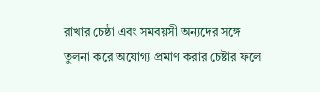রাখার চেষ্ঠা এবং সমবয়সী অন্যদের সঙ্গে তুলনা করে অযোগ্য প্রমাণ করার চেষ্টার ফলে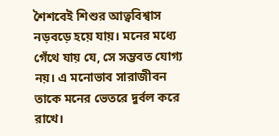শৈশবেই শিশুর আত্ববিশ্বাস নড়বড়ে হয়ে যায়। মনের মধ্যে গেঁথে যায় যে, সে সম্ভবত যোগ্য নয়। এ মনোভাব সারাজীবন তাকে মনের ভেতরে দুর্বল করে রাখে।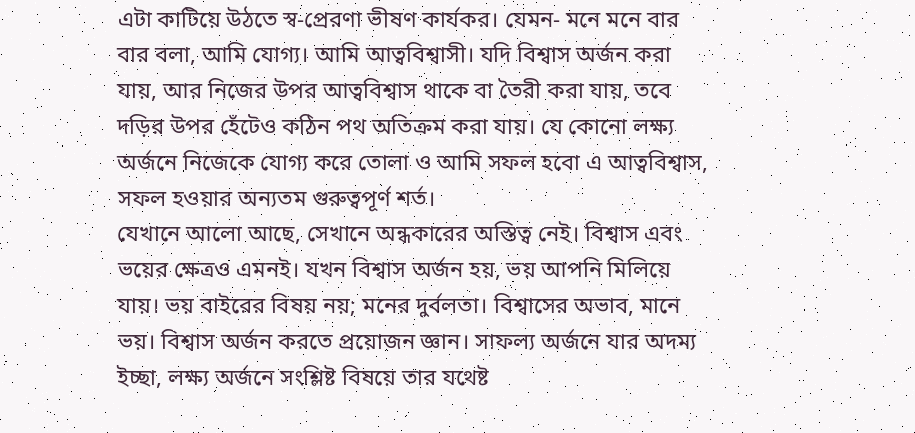এটা কাটিয়ে উঠতে স্ব-প্রেরণা ভীষণ কার্যকর। যেমন- মনে মনে বার বার বলা, আমি যোগ্য। আমি আত্ববিশ্বাসী। যদি বিশ্বাস অর্জন করা যায়, আর নিজের উপর আত্ববিশ্বাস থাকে বা তৈরী করা যায়, তবে দড়ির উপর হেঁটেও কঠিন পথ অতিক্রম করা যায়। যে কোনো লক্ষ্য অর্জনে নিজেকে যোগ্য করে তোলা ও আমি সফল হবো এ আত্ববিশ্বাস, সফল হওয়ার অন্যতম গুরুত্বপূর্ণ শর্ত।
যেখানে আলো আছে, সেখানে অন্ধকারের অস্তিত্ব নেই। বিশ্বাস এবং ভয়ের ক্ষেত্রও এমনই। যখন বিশ্বাস অর্জন হয়, ভয় আপনি মিলিয়ে যায়। ভয় বাইরের বিষয় নয়; মনের দুর্বলতা। বিশ্বাসের অভাব, মানে ভয়। বিশ্বাস অর্জন করতে প্রয়োজন জ্ঞান। সাফল্য অর্জনে যার অদম্য ইচ্ছা, লক্ষ্য অর্জনে সংশ্লিষ্ট বিষয়ে তার যথেষ্ট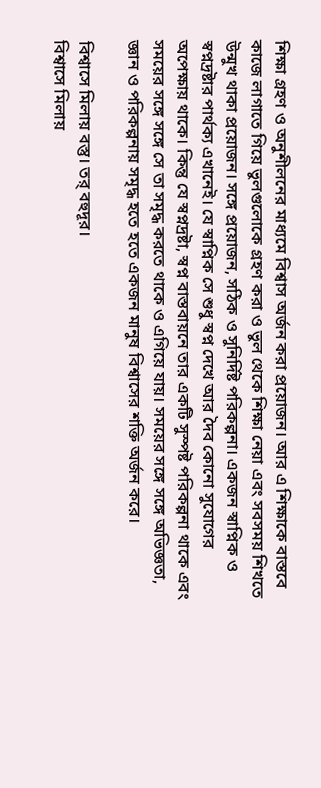শিক্ষা গ্রহণ ও অনুশীলনের মাধ্যমে বিশ্বাস অর্জন করা প্রয়োজন। আর এ শিক্ষাকে বাস্তবে কাজে লাগাতে গিয়ে ভুলগুলোকে গ্রহণ করা ও ভুল থেকে শিক্ষা নেয়া এবং সবসময় শিখতে উন্মুখ থাকা প্রয়োজন। সঙ্গে প্রয়োজন, সঠিক ও সুনির্দিষ্ট পরিকল্পনা। একজন স্বাপ্নিক ও স্বপ্নদ্রষ্টার পার্থক্য এখানেই। যে স্বাপ্নিক সে শুধু স্বপ্ন দেখে আর দৈব কোনো সুযোগের অপেক্ষায় থাকে। কিন্তু যে স্বপ্নদ্রষ্টা, স্বপ্ন বাস্তবায়নে তার একটি সুস্পষ্ট পরিকল্পনা থাকে এবং সময়ের সঙ্গে সঙ্গে সে তা সমৃদ্ধ করতে থাকে ও এগিয়ে যায়। সময়ের সঙ্গে সঙ্গে অভিজ্ঞতা, জ্ঞান ও পরিকল্পনায় সমৃদ্ধ হতে হতে একজন মানুষ বিশ্বাসের শক্তি অর্জন করে।

বিশ্বাসে মিলায় বস্তু। তর্ বহুদূর।
বিশ্বাসে মিলায়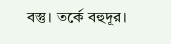বস্তু। তর্কে বহুদূর।